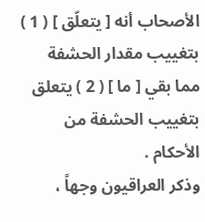الأصحاب أنه [ يتعلّق ] ( 1 ) بتغييب مقدار الحشفة مما بقي [ ما ] ( 2 ) يتعلق بتغييب الحشفة من الأحكام .
وذكر العراقيون وجهاً ،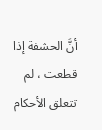أنَّ الحشفة إذا قطعت ، لم تتعلق الأحكام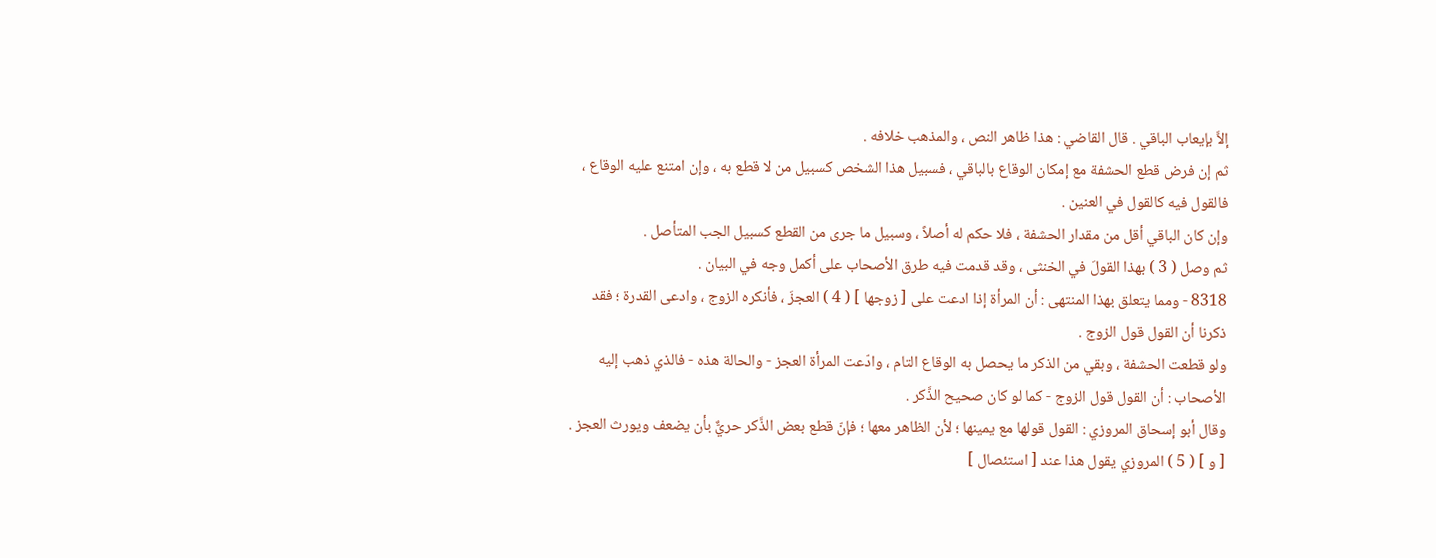إلاَّ بإيعاب الباقي . قال القاضي : هذا ظاهر النص ، والمذهب خلافه .
ثم إن فرض قطع الحشفة مع إمكان الوقاع بالباقي ، فسبيل هذا الشخص كسبيل من لا قطع به ، وإن امتنع عليه الوقاع ، فالقول فيه كالقول في العنين .
وإن كان الباقي أقل من مقدار الحشفة ، فلا حكم له أصلاً ، وسبيل ما جرى من القطع كسبيل الجب المتأصل .
ثم وصل ( 3 ) بهذا القولَ في الخنثى ، وقد قدمت فيه طرق الأصحاب على أكمل وجه في البيان .
8318 - ومما يتعلق بهذا المنتهى : أن المرأة إذا ادعت على [ زوجها ] ( 4 ) العجزَ ، فأنكره الزوج ، وادعى القدرة ؛ فقد ذكرنا أن القول قول الزوج .
ولو قطعت الحشفة ، وبقي من الذكر ما يحصل به الوقاع التام ، وادّعت المرأة العجز - والحالة هذه - فالذي ذهب إليه الأصحاب : أن القول قول الزوج - كما لو كان صحيح الذَّكر .
وقال أبو إسحاق المروزي : القول قولها مع يمينها ؛ لأن الظاهر معها ؛ فإنّ قطع بعض الذَّكر حريٌّ بأن يضعف ويورث العجز .
[ و ] ( 5 ) المروزي يقول هذا عند [ استئصال ]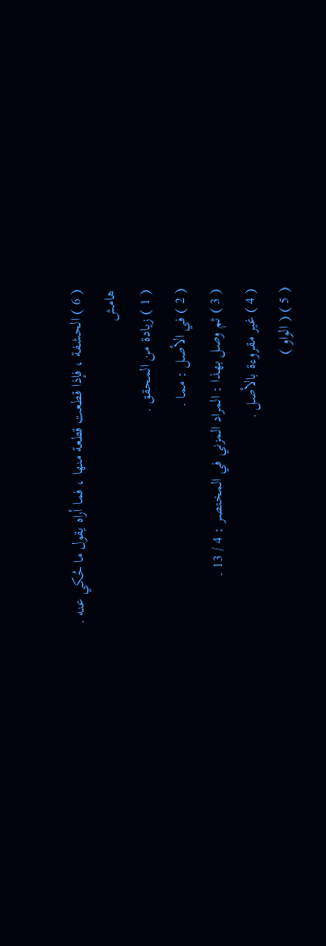( 6 ) الحشفة ، فإذا قطعت قطعة منها ، فما أراه يقول ما حُكي عنه .
هامش
( 1 ) زيادة من المحقق .
( 2 ) في الأصل : مما .
( 3 ) ثم وصل بهذا : المراد المزني في المختصر : 4 / 13 .
( 4 ) غير مقروءة بالأصل .
( 5 ) ( الواو )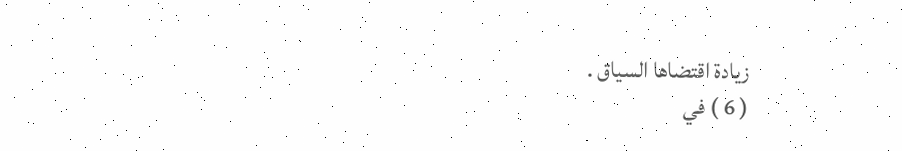زيادة اقتضاها السياق .
( 6 ) في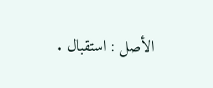الأصل : استقبال .